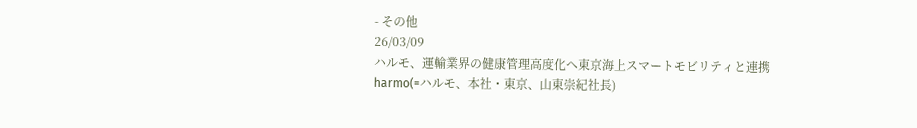- その他
26/03/09
ハルモ、運輸業界の健康管理高度化へ東京海上スマートモビリティと連携
harmo(=ハルモ、本社・東京、山東崇紀社長)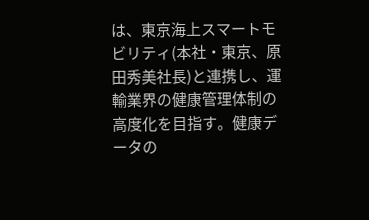は、東京海上スマートモビリティ(本社・東京、原田秀美社長)と連携し、運輸業界の健康管理体制の高度化を目指す。健康データの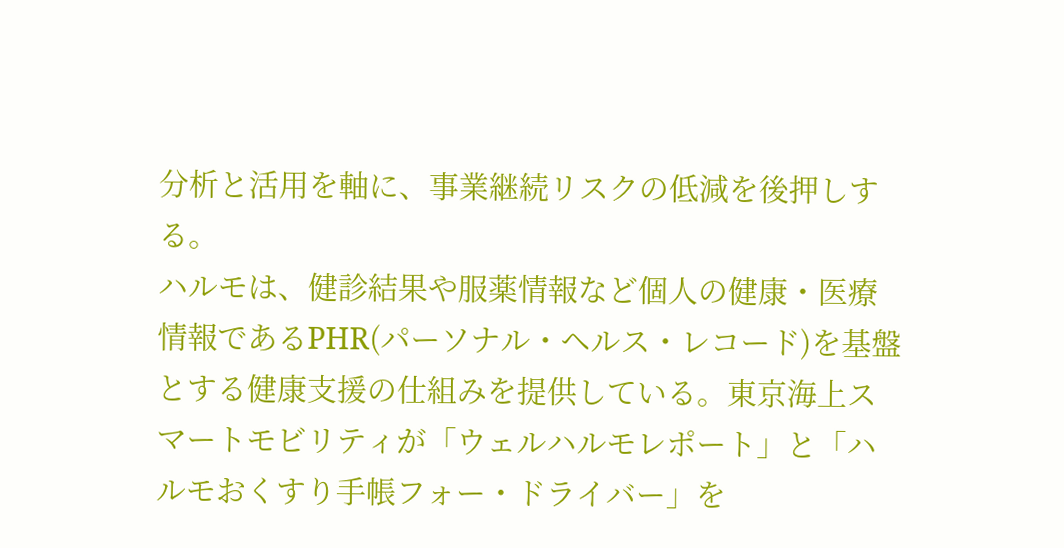分析と活用を軸に、事業継続リスクの低減を後押しする。
ハルモは、健診結果や服薬情報など個人の健康・医療情報であるPHR(パーソナル・ヘルス・レコード)を基盤とする健康支援の仕組みを提供している。東京海上スマートモビリティが「ウェルハルモレポート」と「ハルモおくすり手帳フォー・ドライバー」を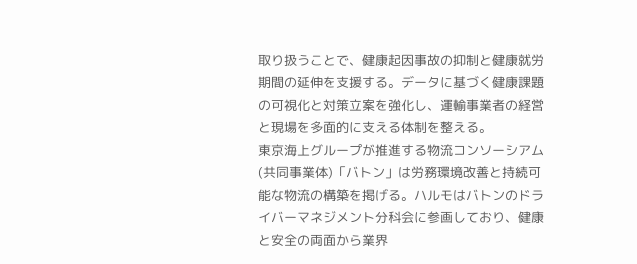取り扱うことで、健康起因事故の抑制と健康就労期間の延伸を支援する。データに基づく健康課題の可視化と対策立案を強化し、運輸事業者の経営と現場を多面的に支える体制を整える。
東京海上グループが推進する物流コンソーシアム(共同事業体)「バトン」は労務環境改善と持続可能な物流の構築を掲げる。ハルモはバトンのドライバーマネジメント分科会に参画しており、健康と安全の両面から業界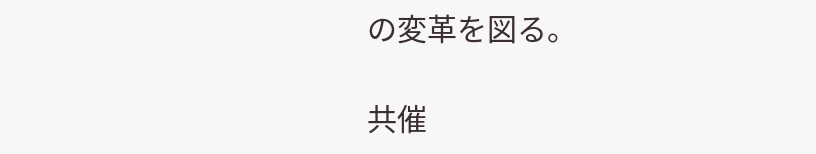の変革を図る。

共催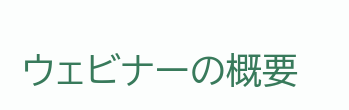ウェビナーの概要